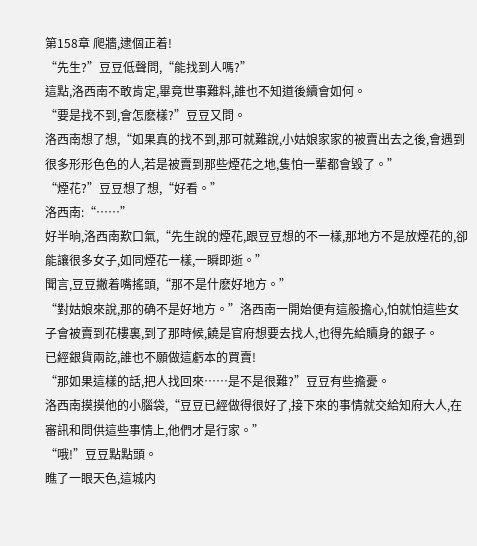第158章 爬牆,逮個正着!
“先生?”豆豆低聲問,“能找到人嗎?”
這點,洛西南不敢肯定,畢竟世事難料,誰也不知道後續會如何。
“要是找不到,會怎麽樣?”豆豆又問。
洛西南想了想,“如果真的找不到,那可就難說,小姑娘家家的被賣出去之後,會遇到很多形形色色的人,若是被賣到那些煙花之地,隻怕一輩都會毀了。”
“煙花?”豆豆想了想,“好看。”
洛西南:“……”
好半晌,洛西南歎口氣,“先生說的煙花,跟豆豆想的不一樣,那地方不是放煙花的,卻能讓很多女子,如同煙花一樣,一瞬即逝。”
聞言,豆豆撇着嘴搖頭,“那不是什麽好地方。”
“對姑娘來說,那的确不是好地方。”洛西南一開始便有這般擔心,怕就怕這些女子會被賣到花樓裏,到了那時候,饒是官府想要去找人,也得先給贖身的銀子。
已經銀貨兩訖,誰也不願做這虧本的買賣!
“那如果這樣的話,把人找回來……是不是很難?”豆豆有些擔憂。
洛西南摸摸他的小腦袋,“豆豆已經做得很好了,接下來的事情就交給知府大人,在審訊和問供這些事情上,他們才是行家。”
“哦!”豆豆點點頭。
瞧了一眼天色,這城内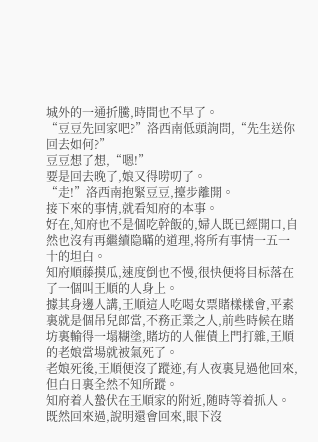城外的一通折騰,時間也不早了。
“豆豆先回家吧?”洛西南低頭詢問,“先生送你回去如何?”
豆豆想了想,“嗯!”
要是回去晚了,娘又得唠叨了。
“走!”洛西南抱緊豆豆,擡步離開。
接下來的事情,就看知府的本事。
好在,知府也不是個吃幹飯的,婦人既已經開口,自然也沒有再繼續隐瞞的道理,将所有事情一五一十的坦白。
知府順藤摸瓜,速度倒也不慢,很快便将目标落在了一個叫王順的人身上。
據其身邊人講,王順這人吃喝女票賭樣樣會,平素裏就是個吊兒郎當,不務正業之人,前些時候在賭坊裏輸得一塌糊塗,賭坊的人催債上門打雜,王順的老娘當場就被氣死了。
老娘死後,王順便沒了蹤迹,有人夜裏見過他回來,但白日裏全然不知所蹤。
知府着人蟄伏在王順家的附近,随時等着抓人。
既然回來過,說明還會回來,眼下沒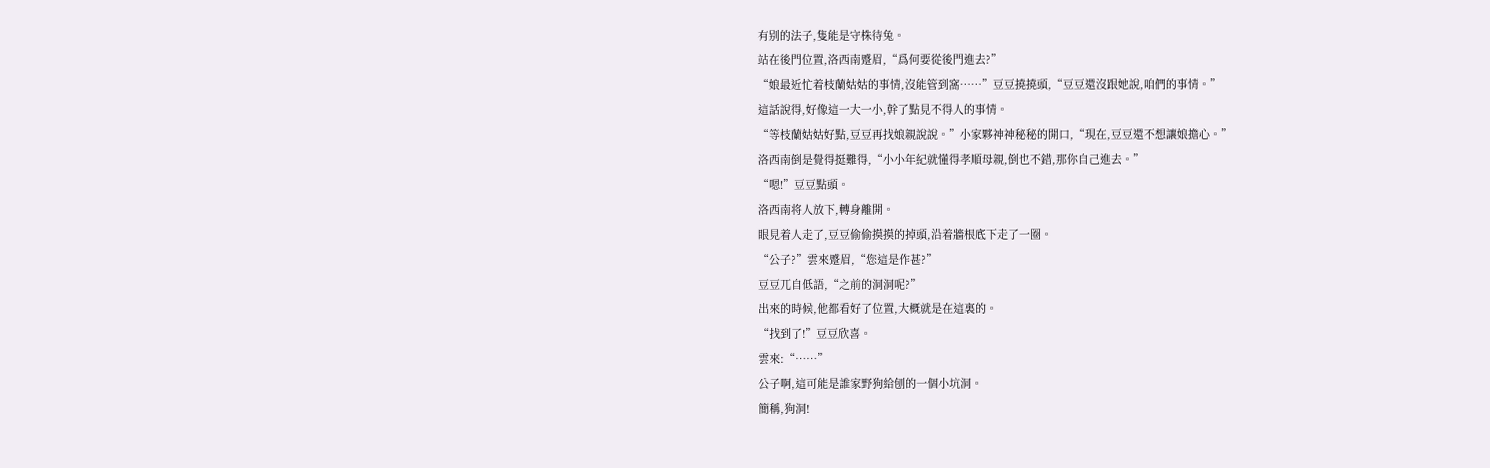有别的法子,隻能是守株待兔。
站在後門位置,洛西南蹙眉,“爲何要從後門進去?”
“娘最近忙着枝蘭姑姑的事情,沒能管到窩……”豆豆撓撓頭,“豆豆還沒跟她說,咱們的事情。”
這話說得,好像這一大一小,幹了點見不得人的事情。
“等枝蘭姑姑好點,豆豆再找娘親說說。”小家夥神神秘秘的開口,“現在,豆豆還不想讓娘擔心。”
洛西南倒是覺得挺難得,“小小年紀就懂得孝順母親,倒也不錯,那你自己進去。”
“嗯!”豆豆點頭。
洛西南将人放下,轉身離開。
眼見着人走了,豆豆偷偷摸摸的掉頭,沿着牆根底下走了一圈。
“公子?”雲來蹙眉,“您這是作甚?”
豆豆兀自低語,“之前的洞洞呢?”
出來的時候,他都看好了位置,大概就是在這裏的。
“找到了!”豆豆欣喜。
雲來:“……”
公子啊,這可能是誰家野狗給刨的一個小坑洞。
簡稱,狗洞!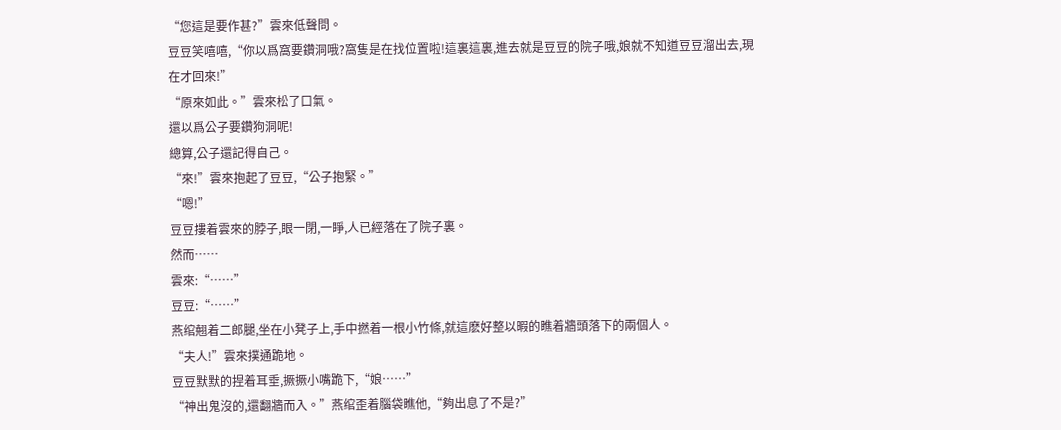“您這是要作甚?”雲來低聲問。
豆豆笑嘻嘻,“你以爲窩要鑽洞哦?窩隻是在找位置啦!這裏這裏,進去就是豆豆的院子哦,娘就不知道豆豆溜出去,現在才回來!”
“原來如此。”雲來松了口氣。
還以爲公子要鑽狗洞呢!
總算,公子還記得自己。
“來!”雲來抱起了豆豆,“公子抱緊。”
“嗯!”
豆豆摟着雲來的脖子,眼一閉,一睜,人已經落在了院子裏。
然而……
雲來:“……”
豆豆:“……”
燕绾翹着二郎腿,坐在小凳子上,手中撚着一根小竹條,就這麽好整以暇的瞧着牆頭落下的兩個人。
“夫人!”雲來撲通跪地。
豆豆默默的捏着耳垂,撅撅小嘴跪下,“娘……”
“神出鬼沒的,還翻牆而入。”燕绾歪着腦袋瞧他,“夠出息了不是?”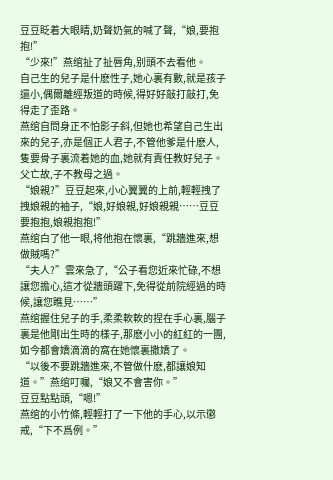豆豆眨着大眼睛,奶聲奶氣的喊了聲,“娘,要抱抱!”
“少來!”燕绾扯了扯唇角,别頭不去看他。
自己生的兒子是什麽性子,她心裏有數,就是孩子還小,偶爾離經叛道的時候,得好好敲打敲打,免得走了歪路。
燕绾自問身正不怕影子斜,但她也希望自己生出來的兒子,亦是個正人君子,不管他爹是什麽人,隻要骨子裏流着她的血,她就有責任教好兒子。
父亡故,子不教母之過。
“娘親?”豆豆起來,小心翼翼的上前,輕輕拽了拽娘親的袖子,“娘,好娘親,好娘親親……豆豆要抱抱,娘親抱抱!”
燕绾白了他一眼,将他抱在懷裏,“跳牆進來,想做賊嗎?”
“夫人?”雲來急了,“公子看您近來忙碌,不想讓您擔心,這才從牆頭躍下,免得從前院經過的時候,讓您瞧見……”
燕绾握住兒子的手,柔柔軟軟的捏在手心裏,腦子裏是他剛出生時的樣子,那麽小小的紅紅的一團,如今都會嬌滴滴的窩在她懷裏撒嬌了。
“以後不要跳牆進來,不管做什麽,都讓娘知道。”燕绾叮囑,“娘又不會害你。”
豆豆點點頭,“嗯!”
燕绾的小竹條,輕輕打了一下他的手心,以示懲戒,“下不爲例。”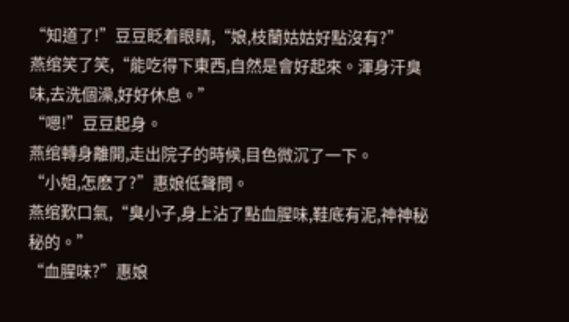“知道了!”豆豆眨着眼睛,“娘,枝蘭姑姑好點沒有?”
燕绾笑了笑,“能吃得下東西,自然是會好起來。渾身汗臭味,去洗個澡,好好休息。”
“嗯!”豆豆起身。
燕绾轉身離開,走出院子的時候,目色微沉了一下。
“小姐,怎麽了?”惠娘低聲問。
燕绾歎口氣,“臭小子,身上沾了點血腥味,鞋底有泥,神神秘秘的。”
“血腥味?”惠娘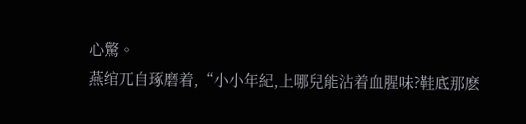心驚。
燕绾兀自琢磨着,“小小年紀,上哪兒能沾着血腥味?鞋底那麽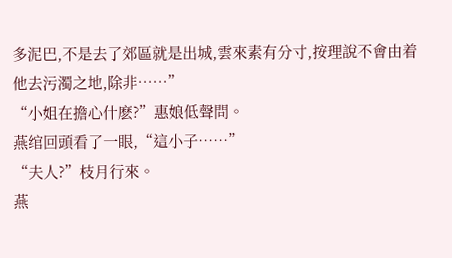多泥巴,不是去了郊區就是出城,雲來素有分寸,按理說不會由着他去污濁之地,除非……”
“小姐在擔心什麽?”惠娘低聲問。
燕绾回頭看了一眼,“這小子……”
“夫人?”枝月行來。
燕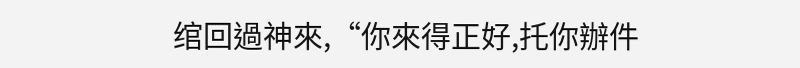绾回過神來,“你來得正好,托你辦件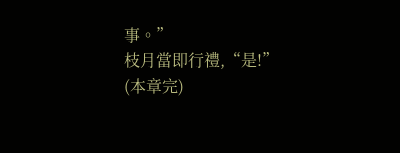事。”
枝月當即行禮,“是!”
(本章完)